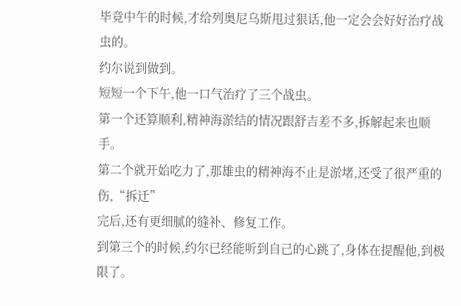毕竟中午的时候,才给列奥尼乌斯甩过狠话,他一定会会好好治疗战虫的。
约尔说到做到。
短短一个下午,他一口气治疗了三个战虫。
第一个还算顺利,精神海淤结的情况跟舒吉差不多,拆解起来也顺手。
第二个就开始吃力了,那雄虫的精神海不止是淤堵,还受了很严重的伤,“拆迁”
完后,还有更细腻的缝补、修复工作。
到第三个的时候,约尔已经能听到自己的心跳了,身体在提醒他,到极限了。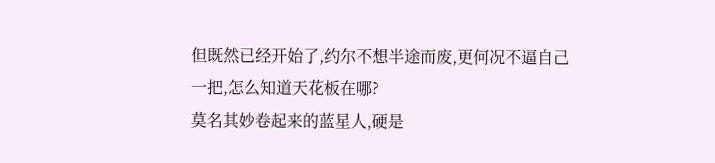但既然已经开始了,约尔不想半途而废,更何况不逼自己一把,怎么知道天花板在哪?
莫名其妙卷起来的蓝星人,硬是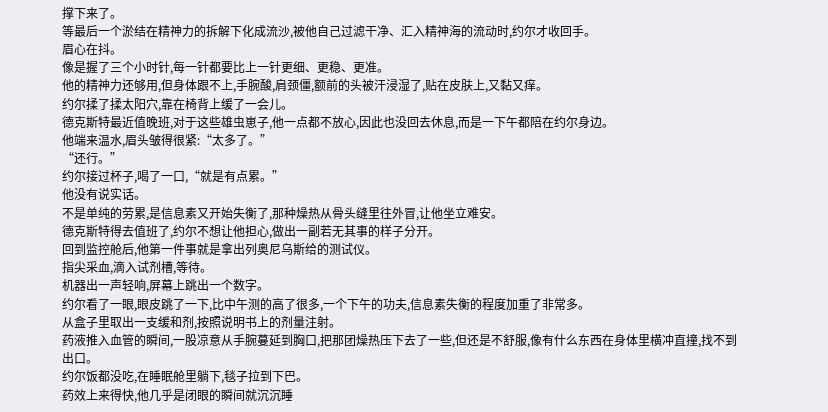撑下来了。
等最后一个淤结在精神力的拆解下化成流沙,被他自己过滤干净、汇入精神海的流动时,约尔才收回手。
眉心在抖。
像是握了三个小时针,每一针都要比上一针更细、更稳、更准。
他的精神力还够用,但身体跟不上,手腕酸,肩颈僵,额前的头被汗浸湿了,贴在皮肤上,又黏又痒。
约尔揉了揉太阳穴,靠在椅背上缓了一会儿。
德克斯特最近值晚班,对于这些雄虫崽子,他一点都不放心,因此也没回去休息,而是一下午都陪在约尔身边。
他端来温水,眉头皱得很紧:“太多了。”
“还行。”
约尔接过杯子,喝了一口,“就是有点累。”
他没有说实话。
不是单纯的劳累,是信息素又开始失衡了,那种燥热从骨头缝里往外冒,让他坐立难安。
德克斯特得去值班了,约尔不想让他担心,做出一副若无其事的样子分开。
回到监控舱后,他第一件事就是拿出列奥尼乌斯给的测试仪。
指尖采血,滴入试剂槽,等待。
机器出一声轻响,屏幕上跳出一个数字。
约尔看了一眼,眼皮跳了一下,比中午测的高了很多,一个下午的功夫,信息素失衡的程度加重了非常多。
从盒子里取出一支缓和剂,按照说明书上的剂量注射。
药液推入血管的瞬间,一股凉意从手腕蔓延到胸口,把那团燥热压下去了一些,但还是不舒服,像有什么东西在身体里横冲直撞,找不到出口。
约尔饭都没吃,在睡眠舱里躺下,毯子拉到下巴。
药效上来得快,他几乎是闭眼的瞬间就沉沉睡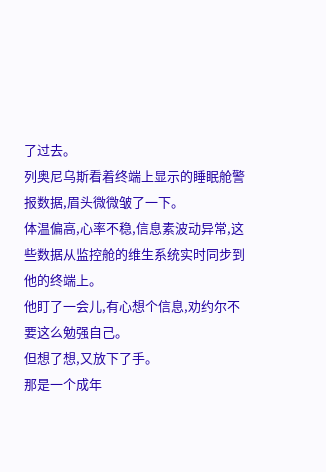了过去。
列奥尼乌斯看着终端上显示的睡眠舱警报数据,眉头微微皱了一下。
体温偏高,心率不稳,信息素波动异常,这些数据从监控舱的维生系统实时同步到他的终端上。
他盯了一会儿,有心想个信息,劝约尔不要这么勉强自己。
但想了想,又放下了手。
那是一个成年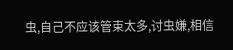虫,自己不应该管束太多,讨虫嫌,相信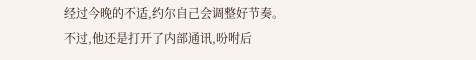经过今晚的不适,约尔自己会调整好节奏。
不过,他还是打开了内部通讯,吩咐后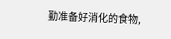勤准备好消化的食物,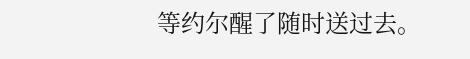等约尔醒了随时送过去。